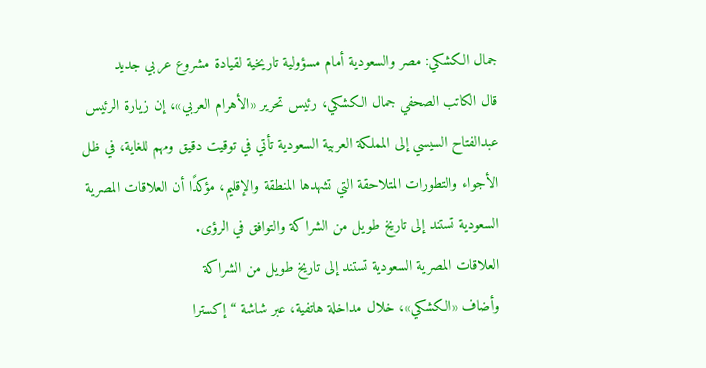جمال الكشكي: مصر والسعودية أمام مسؤولية تاريخية لقيادة مشروع عربي جديد
قال الكاتب الصحفي جمال الكشكي، رئيس تحرير «الأهرام العربي»، إن زيارة الرئيس عبدالفتاح السيسي إلى المملكة العربية السعودية تأتي في توقيت دقيق ومهم للغاية، في ظل الأجواء والتطورات المتلاحقة التي تشهدها المنطقة والإقليم، مؤكدًا أن العلاقات المصرية السعودية تستند إلى تاريخ طويل من الشراكة والتوافق في الرؤى.
العلاقات المصرية السعودية تستند إلى تاريخ طويل من الشراكة
وأضاف «الكشكي»، خلال مداخلة هاتفية، عبر شاشة “إكسترا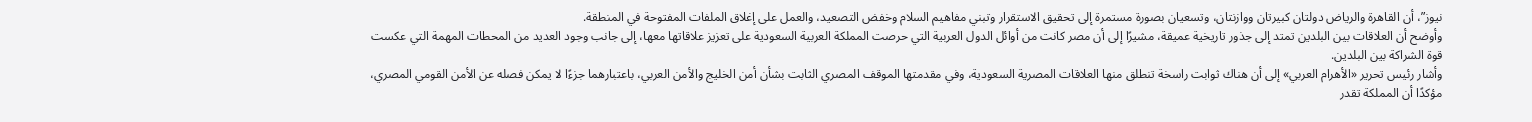نيوز”، أن القاهرة والرياض دولتان كبيرتان ووازنتان، وتسعيان بصورة مستمرة إلى تحقيق الاستقرار وتبني مفاهيم السلام وخفض التصعيد، والعمل على إغلاق الملفات المفتوحة في المنطقة.
وأوضح أن العلاقات بين البلدين تمتد إلى جذور تاريخية عميقة، مشيرًا إلى أن مصر كانت من أوائل الدول العربية التي حرصت المملكة العربية السعودية على تعزيز علاقاتها معها، إلى جانب وجود العديد من المحطات المهمة التي عكست قوة الشراكة بين البلدين.
وأشار رئيس تحرير «الأهرام العربي» إلى أن هناك ثوابت راسخة تنطلق منها العلاقات المصرية السعودية، وفي مقدمتها الموقف المصري الثابت بشأن أمن الخليج والأمن العربي، باعتبارهما جزءًا لا يمكن فصله عن الأمن القومي المصري، مؤكدًا أن المملكة تقدر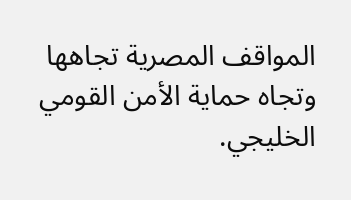المواقف المصرية تجاهها وتجاه حماية الأمن القومي الخليجي.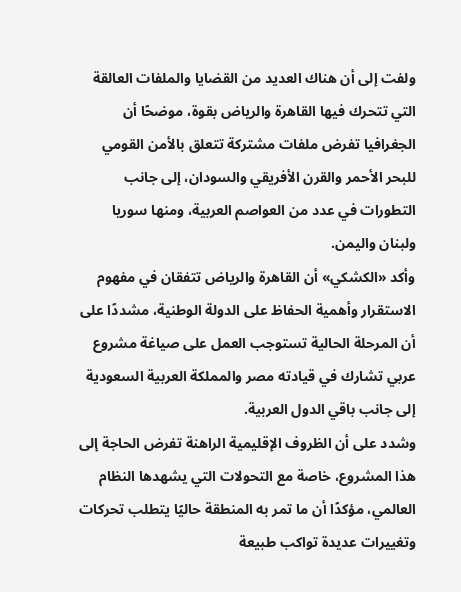ولفت إلى أن هناك العديد من القضايا والملفات العالقة التي تتحرك فيها القاهرة والرياض بقوة، موضحًا أن الجغرافيا تفرض ملفات مشتركة تتعلق بالأمن القومي للبحر الأحمر والقرن الأفريقي والسودان، إلى جانب التطورات في عدد من العواصم العربية، ومنها سوريا ولبنان واليمن.
وأكد «الكشكي» أن القاهرة والرياض تتفقان في مفهوم الاستقرار وأهمية الحفاظ على الدولة الوطنية، مشددًا على أن المرحلة الحالية تستوجب العمل على صياغة مشروع عربي تشارك في قيادته مصر والمملكة العربية السعودية إلى جانب باقي الدول العربية.
وشدد على أن الظروف الإقليمية الراهنة تفرض الحاجة إلى هذا المشروع، خاصة مع التحولات التي يشهدها النظام العالمي، مؤكدًا أن ما تمر به المنطقة حاليًا يتطلب تحركات وتغييرات عديدة تواكب طبيعة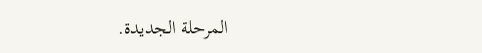المرحلة الجديدة.